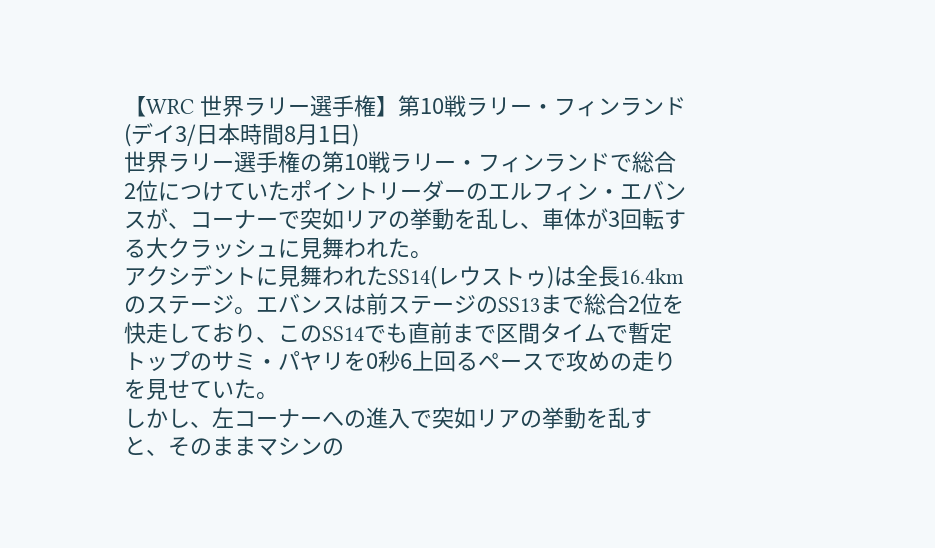【WRC 世界ラリー選手権】第10戦ラリー・フィンランド(デイ3/日本時間8月1日)
世界ラリー選手権の第10戦ラリー・フィンランドで総合2位につけていたポイントリーダーのエルフィン・エバンスが、コーナーで突如リアの挙動を乱し、車体が3回転する大クラッシュに見舞われた。
アクシデントに見舞われたSS14(レウストゥ)は全長16.4kmのステージ。エバンスは前ステージのSS13まで総合2位を快走しており、このSS14でも直前まで区間タイムで暫定トップのサミ・パヤリを0秒6上回るペースで攻めの走りを見せていた。
しかし、左コーナーへの進入で突如リアの挙動を乱すと、そのままマシンの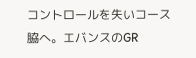コントロールを失いコース脇へ。エバンスのGR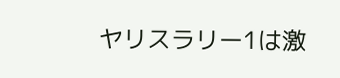ヤリスラリー1は激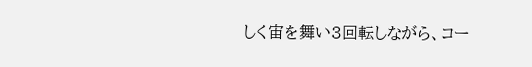しく宙を舞い3回転しながら、コー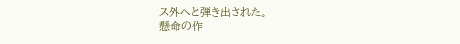ス外へと弾き出された。
懸命の作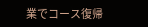業でコース復帰